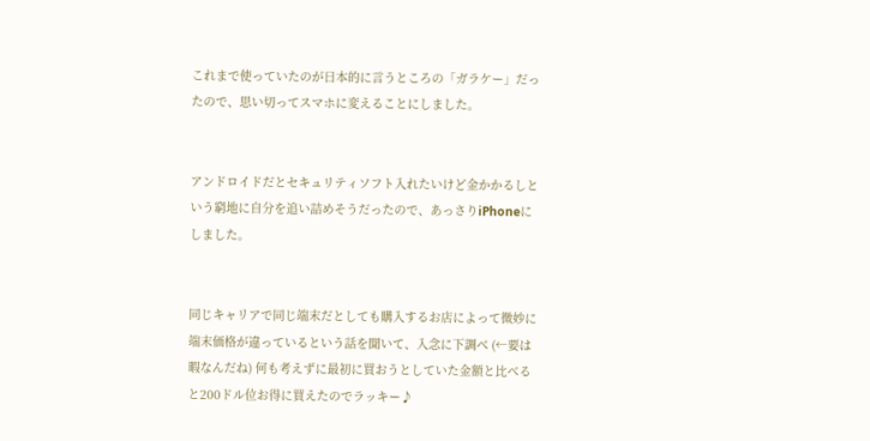これまで使っていたのが日本的に言うところの「ガラケー」だったので、思い切ってスマホに変えることにしました。


アンドロイドだとセキュリティソフト入れたいけど金かかるしという窮地に自分を追い詰めそうだったので、あっさりiPhoneにしました。


同じキャリアで同じ端末だとしても購入するお店によって微妙に端末価格が違っているという話を聞いて、入念に下調べ (←要は暇なんだね) 何も考えずに最初に買おうとしていた金額と比べると200ドル位お得に買えたのでラッキー♪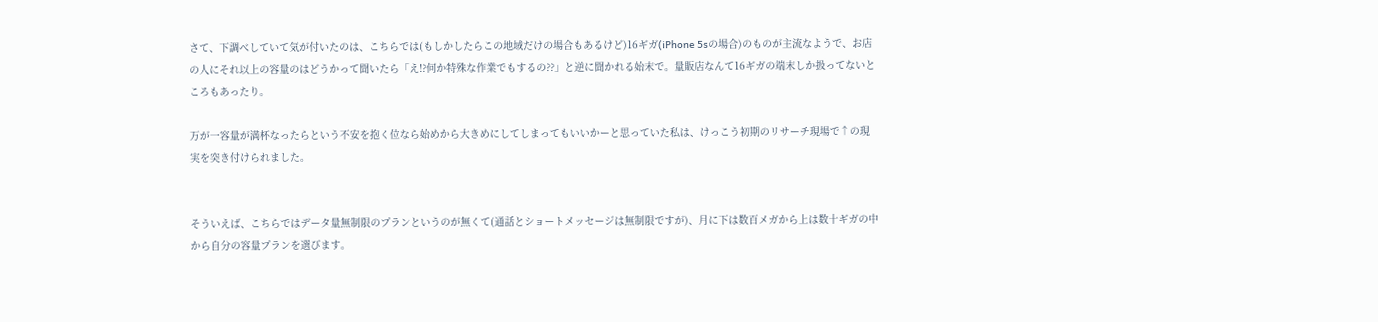さて、下調べしていて気が付いたのは、こちらでは(もしかしたらこの地域だけの場合もあるけど)16ギガ(iPhone 5sの場合)のものが主流なようで、お店の人にそれ以上の容量のはどうかって聞いたら「え!?何か特殊な作業でもするの??」と逆に聞かれる始末で。量販店なんて16ギガの端末しか扱ってないところもあったり。

万が一容量が満杯なったらという不安を抱く位なら始めから大きめにしてしまってもいいかーと思っていた私は、けっこう初期のリサーチ現場で↑の現実を突き付けられました。


そういえば、こちらではデータ量無制限のプランというのが無くて(通話とショートメッセージは無制限ですが)、月に下は数百メガから上は数十ギガの中から自分の容量プランを選びます。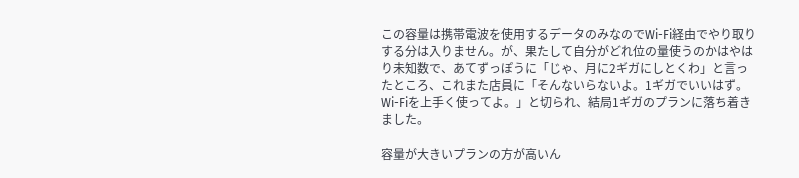この容量は携帯電波を使用するデータのみなのでWi-Fi経由でやり取りする分は入りません。が、果たして自分がどれ位の量使うのかはやはり未知数で、あてずっぽうに「じゃ、月に2ギガにしとくわ」と言ったところ、これまた店員に「そんないらないよ。1ギガでいいはず。Wi-Fiを上手く使ってよ。」と切られ、結局1ギガのプランに落ち着きました。

容量が大きいプランの方が高いん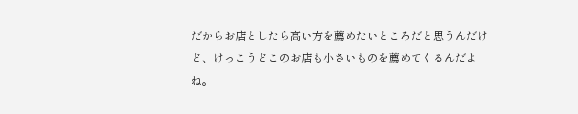だからお店としたら高い方を薦めたいところだと思うんだけど、けっこうどこのお店も小さいものを薦めてくるんだよね。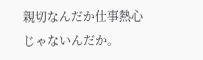親切なんだか仕事熱心じゃないんだか。